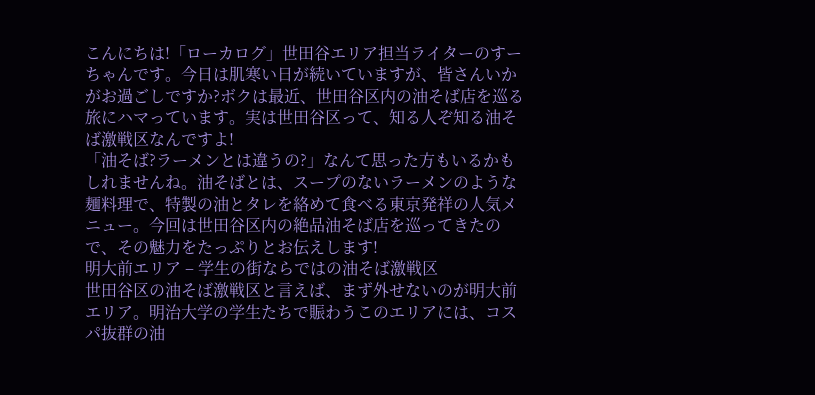こんにちは!「ローカログ」世田谷エリア担当ライターのすーちゃんです。今日は肌寒い日が続いていますが、皆さんいかがお過ごしですか?ボクは最近、世田谷区内の油そば店を巡る旅にハマっています。実は世田谷区って、知る人ぞ知る油そば激戦区なんですよ!
「油そば?ラーメンとは違うの?」なんて思った方もいるかもしれませんね。油そばとは、スープのないラーメンのような麺料理で、特製の油とタレを絡めて食べる東京発祥の人気メニュー。今回は世田谷区内の絶品油そば店を巡ってきたので、その魅力をたっぷりとお伝えします!
明大前エリア – 学生の街ならではの油そば激戦区
世田谷区の油そば激戦区と言えば、まず外せないのが明大前エリア。明治大学の学生たちで賑わうこのエリアには、コスパ抜群の油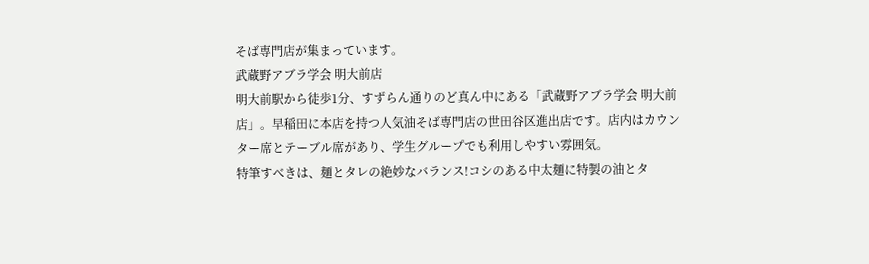そば専門店が集まっています。
武蔵野アブラ学会 明大前店
明大前駅から徒歩1分、すずらん通りのど真ん中にある「武蔵野アブラ学会 明大前店」。早稲田に本店を持つ人気油そば専門店の世田谷区進出店です。店内はカウンター席とテーブル席があり、学生グループでも利用しやすい雰囲気。
特筆すべきは、麺とタレの絶妙なバランス!コシのある中太麺に特製の油とタ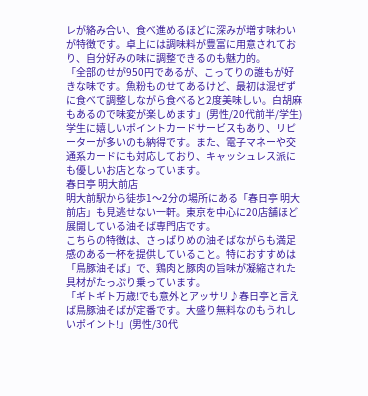レが絡み合い、食べ進めるほどに深みが増す味わいが特徴です。卓上には調味料が豊富に用意されており、自分好みの味に調整できるのも魅力的。
「全部のせが950円であるが、こってりの誰もが好きな味です。魚粉ものせてあるけど、最初は混ぜずに食べて調整しながら食べると2度美味しい。白胡麻もあるので味変が楽しめます」(男性/20代前半/学生)
学生に嬉しいポイントカードサービスもあり、リピーターが多いのも納得です。また、電子マネーや交通系カードにも対応しており、キャッシュレス派にも優しいお店となっています。
春日亭 明大前店
明大前駅から徒歩1〜2分の場所にある「春日亭 明大前店」も見逃せない一軒。東京を中心に20店舗ほど展開している油そば専門店です。
こちらの特徴は、さっぱりめの油そばながらも満足感のある一杯を提供していること。特におすすめは「鳥豚油そば」で、鶏肉と豚肉の旨味が凝縮された具材がたっぷり乗っています。
「ギトギト万歳!でも意外とアッサリ♪春日亭と言えば鳥豚油そばが定番です。大盛り無料なのもうれしいポイント!」(男性/30代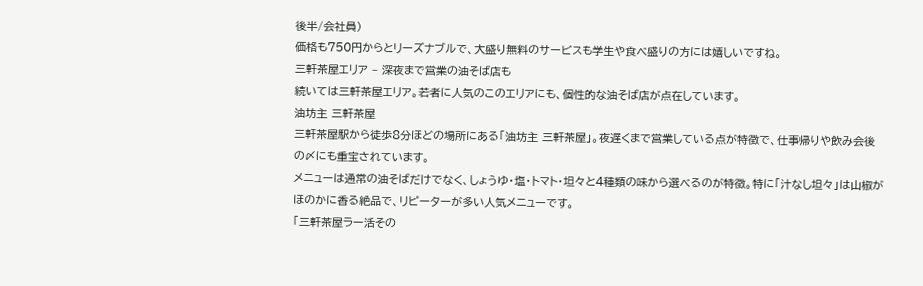後半/会社員)
価格も750円からとリーズナブルで、大盛り無料のサービスも学生や食べ盛りの方には嬉しいですね。
三軒茶屋エリア – 深夜まで営業の油そば店も
続いては三軒茶屋エリア。若者に人気のこのエリアにも、個性的な油そば店が点在しています。
油坊主 三軒茶屋
三軒茶屋駅から徒歩8分ほどの場所にある「油坊主 三軒茶屋」。夜遅くまで営業している点が特徴で、仕事帰りや飲み会後の〆にも重宝されています。
メニューは通常の油そばだけでなく、しょうゆ・塩・トマト・坦々と4種類の味から選べるのが特徴。特に「汁なし坦々」は山椒がほのかに香る絶品で、リピーターが多い人気メニューです。
「三軒茶屋ラー活その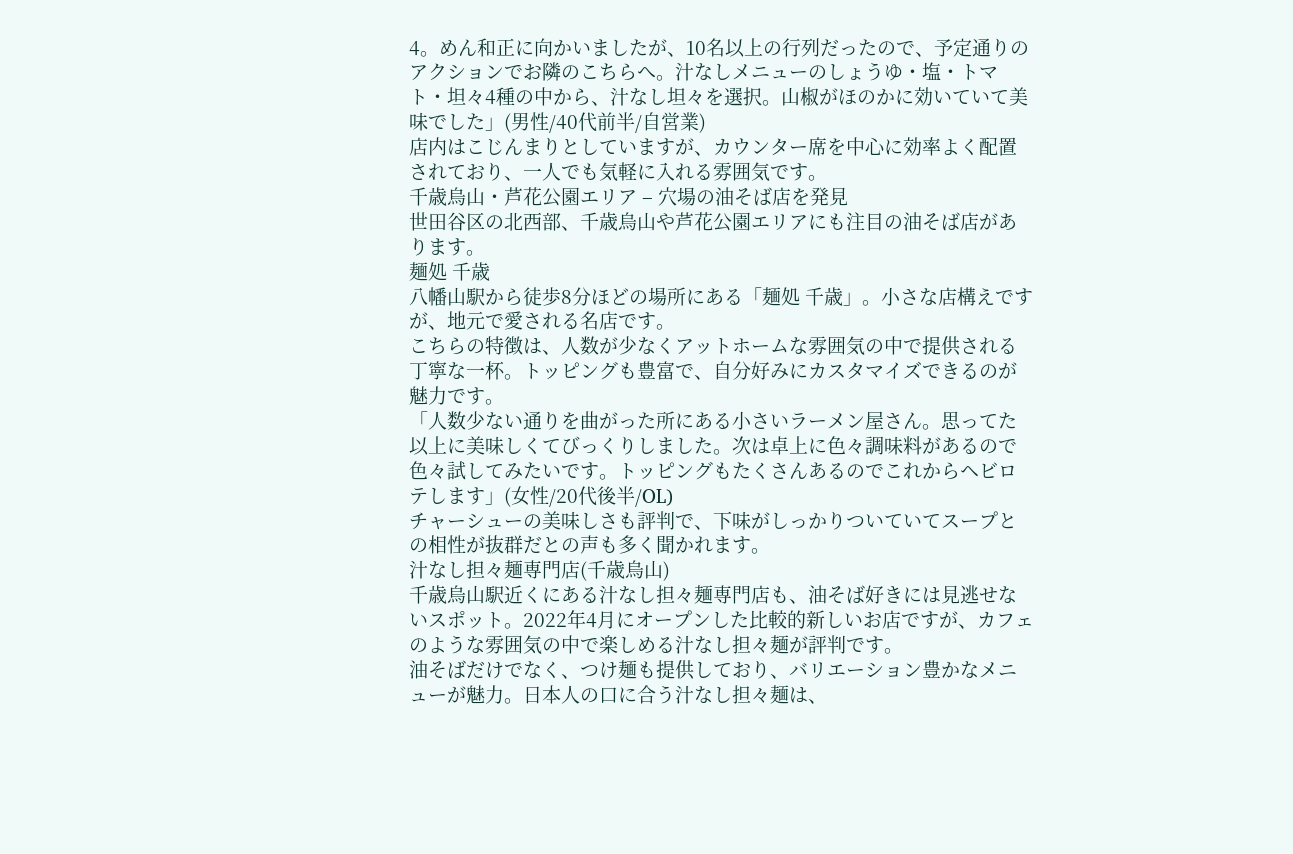4。めん和正に向かいましたが、10名以上の行列だったので、予定通りのアクションでお隣のこちらへ。汁なしメニューのしょうゆ・塩・トマト・坦々4種の中から、汁なし坦々を選択。山椒がほのかに効いていて美味でした」(男性/40代前半/自営業)
店内はこじんまりとしていますが、カウンター席を中心に効率よく配置されており、一人でも気軽に入れる雰囲気です。
千歳烏山・芦花公園エリア – 穴場の油そば店を発見
世田谷区の北西部、千歳烏山や芦花公園エリアにも注目の油そば店があります。
麺処 千歳
八幡山駅から徒歩8分ほどの場所にある「麺処 千歳」。小さな店構えですが、地元で愛される名店です。
こちらの特徴は、人数が少なくアットホームな雰囲気の中で提供される丁寧な一杯。トッピングも豊富で、自分好みにカスタマイズできるのが魅力です。
「人数少ない通りを曲がった所にある小さいラーメン屋さん。思ってた以上に美味しくてびっくりしました。次は卓上に色々調味料があるので色々試してみたいです。トッピングもたくさんあるのでこれからヘビロテします」(女性/20代後半/OL)
チャーシューの美味しさも評判で、下味がしっかりついていてスープとの相性が抜群だとの声も多く聞かれます。
汁なし担々麺専門店(千歳烏山)
千歳烏山駅近くにある汁なし担々麺専門店も、油そば好きには見逃せないスポット。2022年4月にオープンした比較的新しいお店ですが、カフェのような雰囲気の中で楽しめる汁なし担々麺が評判です。
油そばだけでなく、つけ麺も提供しており、バリエーション豊かなメニューが魅力。日本人の口に合う汁なし担々麺は、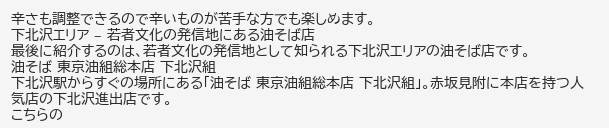辛さも調整できるので辛いものが苦手な方でも楽しめます。
下北沢エリア – 若者文化の発信地にある油そば店
最後に紹介するのは、若者文化の発信地として知られる下北沢エリアの油そば店です。
油そば 東京油組総本店 下北沢組
下北沢駅からすぐの場所にある「油そば 東京油組総本店 下北沢組」。赤坂見附に本店を持つ人気店の下北沢進出店です。
こちらの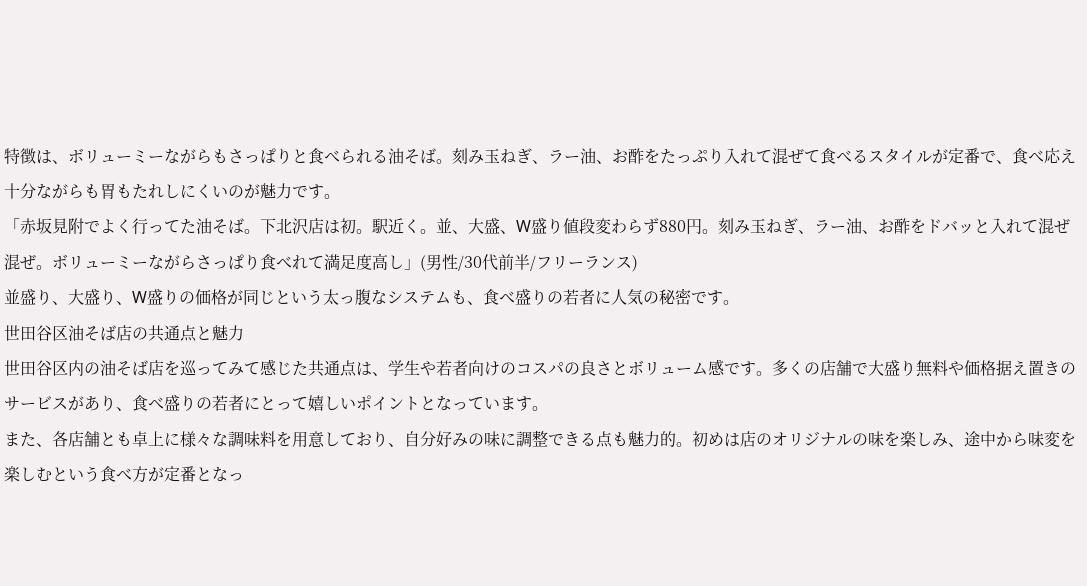特徴は、ボリューミーながらもさっぱりと食べられる油そば。刻み玉ねぎ、ラー油、お酢をたっぷり入れて混ぜて食べるスタイルが定番で、食べ応え十分ながらも胃もたれしにくいのが魅力です。
「赤坂見附でよく行ってた油そば。下北沢店は初。駅近く。並、大盛、W盛り値段変わらず880円。刻み玉ねぎ、ラー油、お酢をドバッと入れて混ぜ混ぜ。ボリューミーながらさっぱり食べれて満足度高し」(男性/30代前半/フリーランス)
並盛り、大盛り、W盛りの価格が同じという太っ腹なシステムも、食べ盛りの若者に人気の秘密です。
世田谷区油そば店の共通点と魅力
世田谷区内の油そば店を巡ってみて感じた共通点は、学生や若者向けのコスパの良さとボリューム感です。多くの店舗で大盛り無料や価格据え置きのサービスがあり、食べ盛りの若者にとって嬉しいポイントとなっています。
また、各店舗とも卓上に様々な調味料を用意しており、自分好みの味に調整できる点も魅力的。初めは店のオリジナルの味を楽しみ、途中から味変を楽しむという食べ方が定番となっ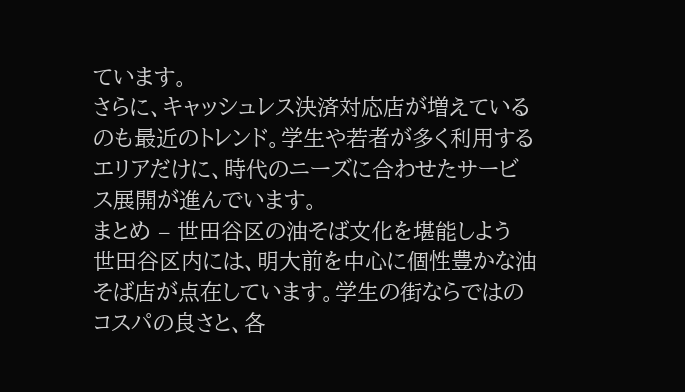ています。
さらに、キャッシュレス決済対応店が増えているのも最近のトレンド。学生や若者が多く利用するエリアだけに、時代のニーズに合わせたサービス展開が進んでいます。
まとめ – 世田谷区の油そば文化を堪能しよう
世田谷区内には、明大前を中心に個性豊かな油そば店が点在しています。学生の街ならではのコスパの良さと、各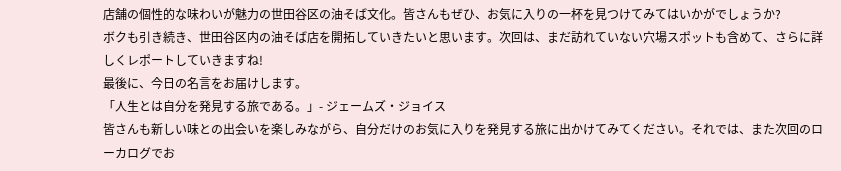店舗の個性的な味わいが魅力の世田谷区の油そば文化。皆さんもぜひ、お気に入りの一杯を見つけてみてはいかがでしょうか?
ボクも引き続き、世田谷区内の油そば店を開拓していきたいと思います。次回は、まだ訪れていない穴場スポットも含めて、さらに詳しくレポートしていきますね!
最後に、今日の名言をお届けします。
「人生とは自分を発見する旅である。」- ジェームズ・ジョイス
皆さんも新しい味との出会いを楽しみながら、自分だけのお気に入りを発見する旅に出かけてみてください。それでは、また次回のローカログでお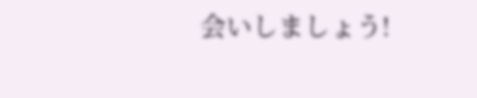会いしましょう!